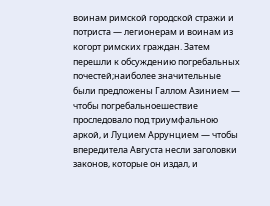воинам римской городской стражи и потриста — легионерам и воинам из когорт римских граждан. Затем перешли к обсуждению погребальных почестей;наиболее значительные были предложены Галлом Азинием — чтобы погребальноешествие проследовало под триумфальною аркой, и Луцием Аррунцием — чтобы впередитела Августа несли заголовки законов, которые он издал, и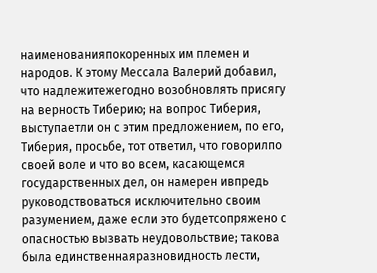наименованияпокоренных им племен и народов. К этому Мессала Валерий добавил, что надлежитежегодно возобновлять присягу на верность Тиберию; на вопрос Тиберия, выступаетли он с этим предложением, по его, Тиберия, просьбе, тот ответил, что говорилпо своей воле и что во всем, касающемся государственных дел, он намерен ивпредь руководствоваться исключительно своим разумением, даже если это будетсопряжено с опасностью вызвать неудовольствие; такова была единственнаяразновидность лести,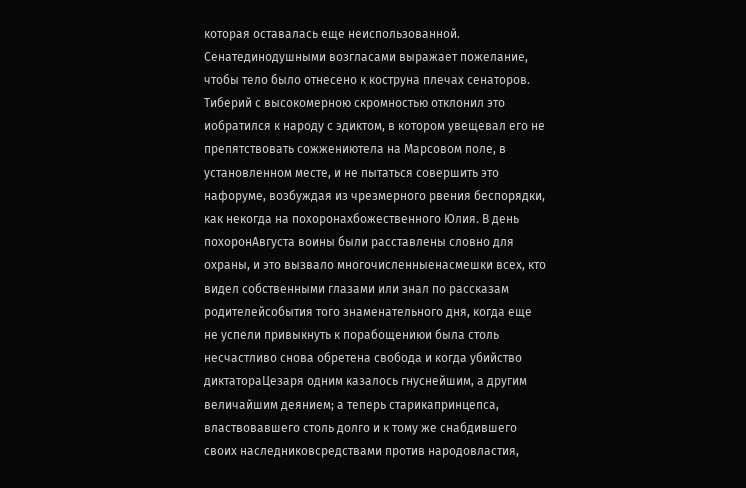которая оставалась еще неиспользованной. Сенатединодушными возгласами выражает пожелание, чтобы тело было отнесено к коструна плечах сенаторов. Тиберий с высокомерною скромностью отклонил это иобратился к народу с эдиктом, в котором увещевал его не препятствовать сожжениютела на Марсовом поле, в установленном месте, и не пытаться совершить это нафоруме, возбуждая из чрезмерного рвения беспорядки, как некогда на похоронахбожественного Юлия. В день похоронАвгуста воины были расставлены словно для охраны, и это вызвало многочисленныенасмешки всех, кто видел собственными глазами или знал по рассказам родителейсобытия того знаменательного дня, когда еще не успели привыкнуть к порабощениюи была столь несчастливо снова обретена свобода и когда убийство диктатораЦезаря одним казалось гнуснейшим, а другим величайшим деянием; а теперь старикапринцепса, властвовавшего столь долго и к тому же снабдившего своих наследниковсредствами против народовластия,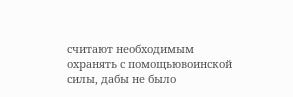считают необходимым охранять с помощьювоинской силы, дабы не было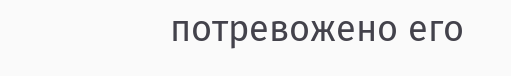потревожено его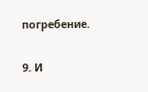погребение.

9. И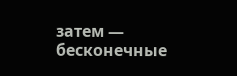затем — бесконечные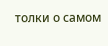толки о самом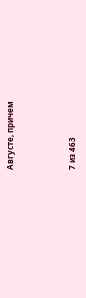Августе, причем



7 из 463